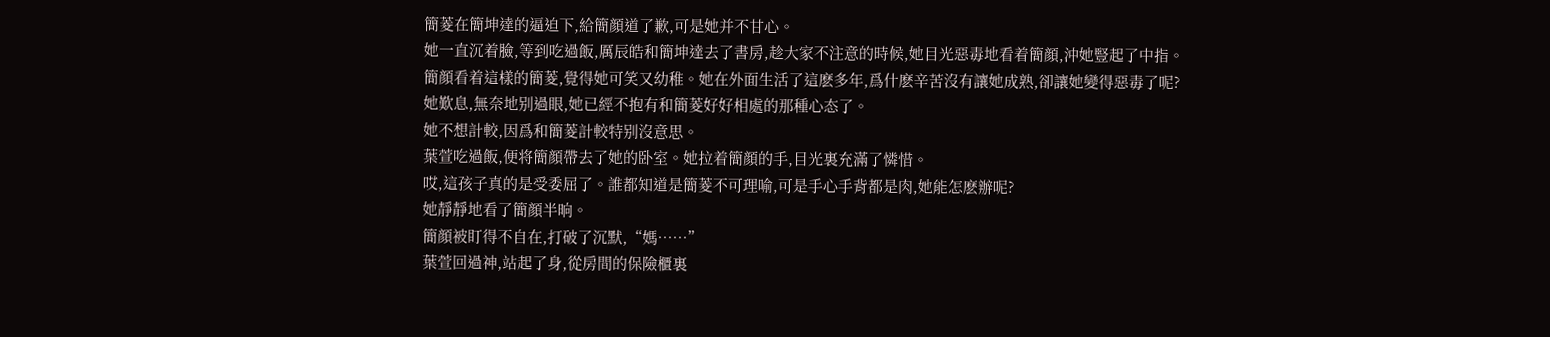簡菱在簡坤達的逼迫下,給簡顔道了歉,可是她并不甘心。
她一直沉着臉,等到吃過飯,厲辰皓和簡坤達去了書房,趁大家不注意的時候,她目光惡毒地看着簡顔,沖她豎起了中指。
簡顔看着這樣的簡菱,覺得她可笑又幼稚。她在外面生活了這麽多年,爲什麽辛苦沒有讓她成熟,卻讓她變得惡毒了呢?
她歎息,無奈地别過眼,她已經不抱有和簡菱好好相處的那種心态了。
她不想計較,因爲和簡菱計較特别沒意思。
葉萱吃過飯,便将簡顔帶去了她的卧室。她拉着簡顔的手,目光裏充滿了憐惜。
哎,這孩子真的是受委屈了。誰都知道是簡菱不可理喻,可是手心手背都是肉,她能怎麽辦呢?
她靜靜地看了簡顔半晌。
簡顔被盯得不自在,打破了沉默,“媽……”
葉萱回過神,站起了身,從房間的保險櫃裏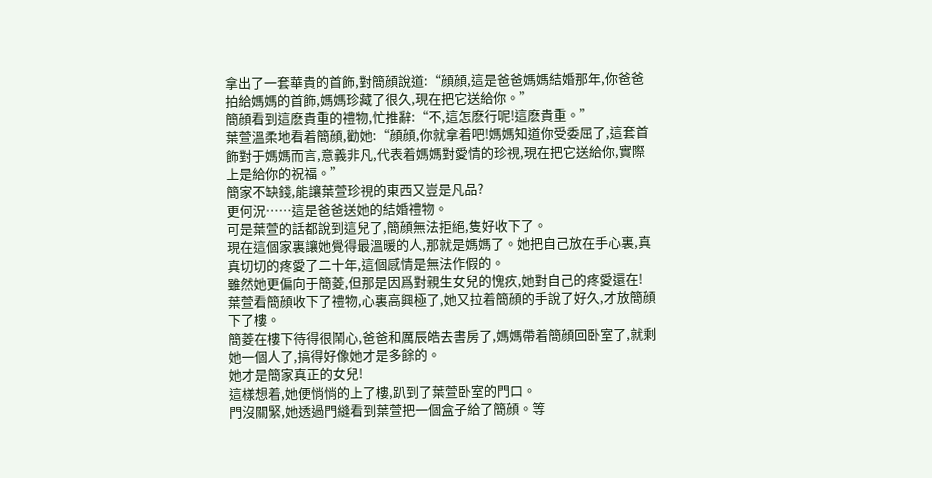拿出了一套華貴的首飾,對簡顔說道:“顔顔,這是爸爸媽媽結婚那年,你爸爸拍給媽媽的首飾,媽媽珍藏了很久,現在把它送給你。”
簡顔看到這麽貴重的禮物,忙推辭:“不,這怎麽行呢!這麽貴重。”
葉萱溫柔地看着簡顔,勸她:“顔顔,你就拿着吧!媽媽知道你受委屈了,這套首飾對于媽媽而言,意義非凡,代表着媽媽對愛情的珍視,現在把它送給你,實際上是給你的祝福。”
簡家不缺錢,能讓葉萱珍視的東西又豈是凡品?
更何況……這是爸爸送她的結婚禮物。
可是葉萱的話都說到這兒了,簡顔無法拒絕,隻好收下了。
現在這個家裏讓她覺得最溫暖的人,那就是媽媽了。她把自己放在手心裏,真真切切的疼愛了二十年,這個感情是無法作假的。
雖然她更偏向于簡菱,但那是因爲對親生女兒的愧疚,她對自己的疼愛還在!
葉萱看簡顔收下了禮物,心裏高興極了,她又拉着簡顔的手說了好久,才放簡顔下了樓。
簡菱在樓下待得很鬧心,爸爸和厲辰皓去書房了,媽媽帶着簡顔回卧室了,就剩她一個人了,搞得好像她才是多餘的。
她才是簡家真正的女兒!
這樣想着,她便悄悄的上了樓,趴到了葉萱卧室的門口。
門沒關緊,她透過門縫看到葉萱把一個盒子給了簡顔。等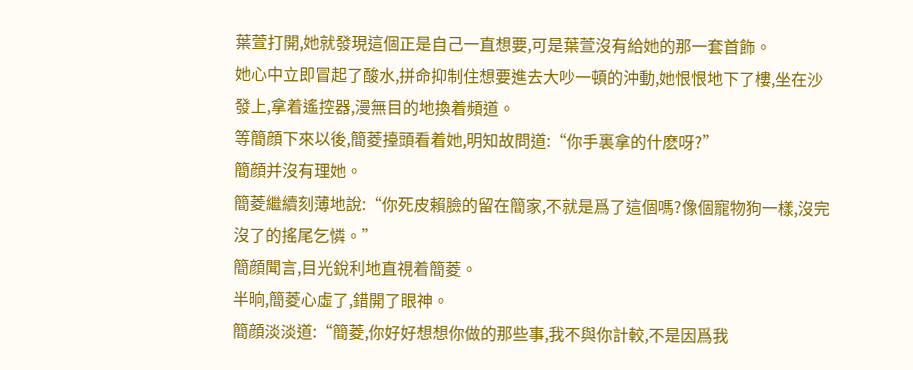葉萱打開,她就發現這個正是自己一直想要,可是葉萱沒有給她的那一套首飾。
她心中立即冒起了酸水,拼命抑制住想要進去大吵一頓的沖動,她恨恨地下了樓,坐在沙發上,拿着遙控器,漫無目的地換着頻道。
等簡顔下來以後,簡菱擡頭看着她,明知故問道:“你手裏拿的什麽呀?”
簡顔并沒有理她。
簡菱繼續刻薄地說:“你死皮賴臉的留在簡家,不就是爲了這個嗎?像個寵物狗一樣,沒完沒了的搖尾乞憐。”
簡顔聞言,目光銳利地直視着簡菱。
半晌,簡菱心虛了,錯開了眼神。
簡顔淡淡道:“簡菱,你好好想想你做的那些事,我不與你計較,不是因爲我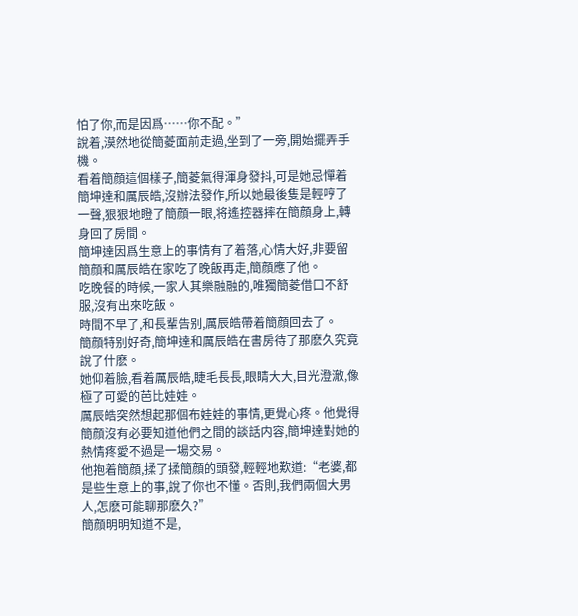怕了你,而是因爲……你不配。”
說着,漠然地從簡菱面前走過,坐到了一旁,開始擺弄手機。
看着簡顔這個樣子,簡菱氣得渾身發抖,可是她忌憚着簡坤達和厲辰皓,沒辦法發作,所以她最後隻是輕哼了一聲,狠狠地瞪了簡顔一眼,将遙控器摔在簡顔身上,轉身回了房間。
簡坤達因爲生意上的事情有了着落,心情大好,非要留簡顔和厲辰皓在家吃了晚飯再走,簡顔應了他。
吃晚餐的時候,一家人其樂融融的,唯獨簡菱借口不舒服,沒有出來吃飯。
時間不早了,和長輩告别,厲辰皓帶着簡顔回去了。
簡顔特别好奇,簡坤達和厲辰皓在書房待了那麽久究竟說了什麽。
她仰着臉,看着厲辰皓,睫毛長長,眼睛大大,目光澄澈,像極了可愛的芭比娃娃。
厲辰皓突然想起那個布娃娃的事情,更覺心疼。他覺得簡顔沒有必要知道他們之間的談話内容,簡坤達對她的熱情疼愛不過是一場交易。
他抱着簡顔,揉了揉簡顔的頭發,輕輕地歎道:“老婆,都是些生意上的事,說了你也不懂。否則,我們兩個大男人,怎麽可能聊那麽久?”
簡顔明明知道不是,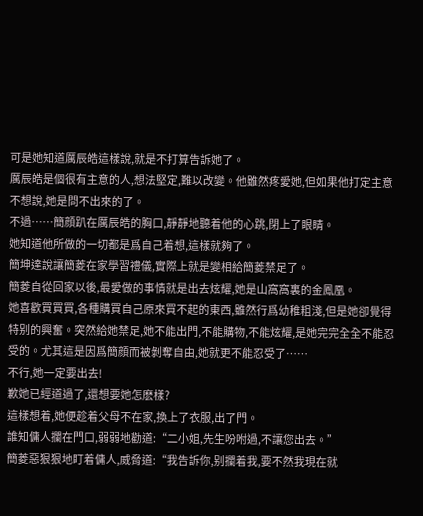可是她知道厲辰皓這樣說,就是不打算告訴她了。
厲辰皓是個很有主意的人,想法堅定,難以改變。他雖然疼愛她,但如果他打定主意不想說,她是問不出來的了。
不過……簡顔趴在厲辰皓的胸口,靜靜地聽着他的心跳,閉上了眼睛。
她知道他所做的一切都是爲自己着想,這樣就夠了。
簡坤達說讓簡菱在家學習禮儀,實際上就是變相給簡菱禁足了。
簡菱自從回家以後,最愛做的事情就是出去炫耀,她是山窩窩裏的金鳳凰。
她喜歡買買買,各種購買自己原來買不起的東西,雖然行爲幼稚粗淺,但是她卻覺得特别的興奮。突然給她禁足,她不能出門,不能購物,不能炫耀,是她完完全全不能忍受的。尤其這是因爲簡顔而被剝奪自由,她就更不能忍受了……
不行,她一定要出去!
歉她已經道過了,還想要她怎麽樣?
這樣想着,她便趁着父母不在家,換上了衣服,出了門。
誰知傭人攔在門口,弱弱地勸道:“二小姐,先生吩咐過,不讓您出去。”
簡菱惡狠狠地盯着傭人,威脅道:“我告訴你,别攔着我,要不然我現在就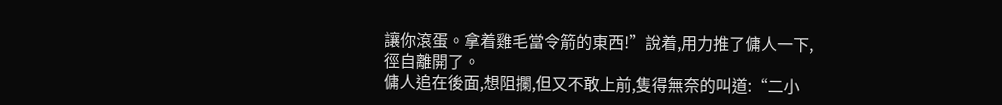讓你滾蛋。拿着雞毛當令箭的東西!”說着,用力推了傭人一下,徑自離開了。
傭人追在後面,想阻攔,但又不敢上前,隻得無奈的叫道:“二小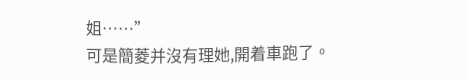姐……”
可是簡菱并沒有理她,開着車跑了。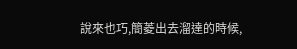說來也巧,簡菱出去溜達的時候,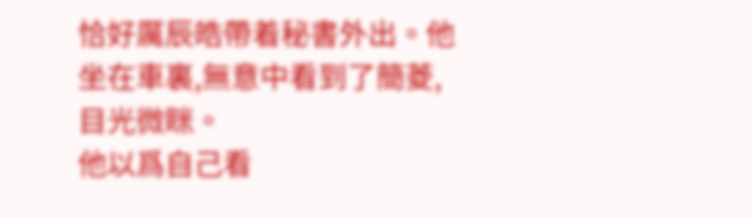恰好厲辰皓帶着秘書外出。他坐在車裏,無意中看到了簡菱,目光微眯。
他以爲自己看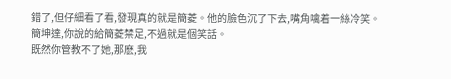錯了,但仔細看了看,發現真的就是簡菱。他的臉色沉了下去,嘴角噙着一絲冷笑。
簡坤達,你說的給簡菱禁足,不過就是個笑話。
既然你管教不了她,那麽,我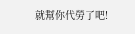就幫你代勞了吧!